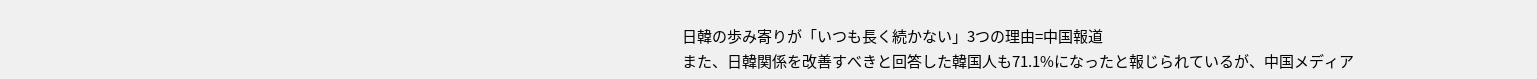日韓の歩み寄りが「いつも長く続かない」3つの理由=中国報道
また、日韓関係を改善すべきと回答した韓国人も71.1%になったと報じられているが、中国メディア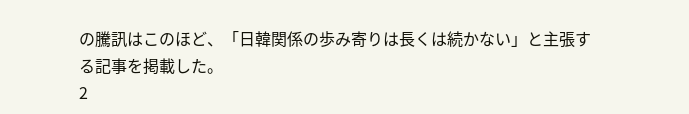の騰訊はこのほど、「日韓関係の歩み寄りは長くは続かない」と主張する記事を掲載した。
2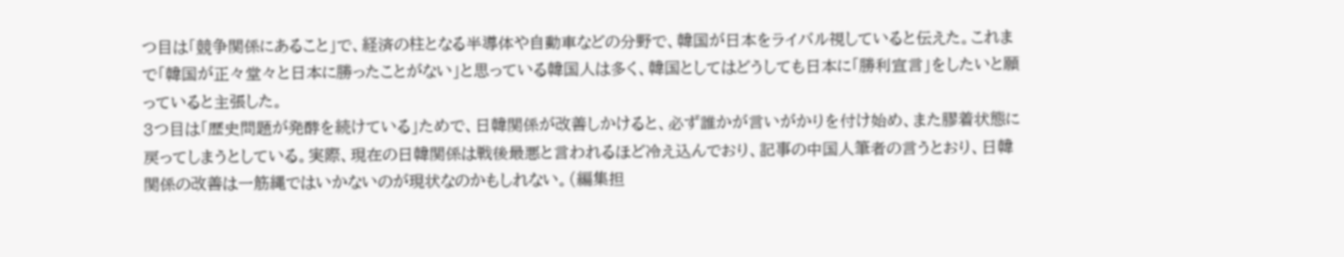つ目は「競争関係にあること」で、経済の柱となる半導体や自動車などの分野で、韓国が日本をライバル視していると伝えた。これまで「韓国が正々堂々と日本に勝ったことがない」と思っている韓国人は多く、韓国としてはどうしても日本に「勝利宣言」をしたいと願っていると主張した。
3つ目は「歴史問題が発酵を続けている」ためで、日韓関係が改善しかけると、必ず誰かが言いがかりを付け始め、また膠着状態に戻ってしまうとしている。実際、現在の日韓関係は戦後最悪と言われるほど冷え込んでおり、記事の中国人筆者の言うとおり、日韓関係の改善は一筋縄ではいかないのが現状なのかもしれない。(編集担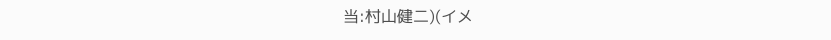当:村山健二)(イメ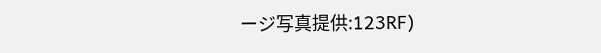ージ写真提供:123RF)